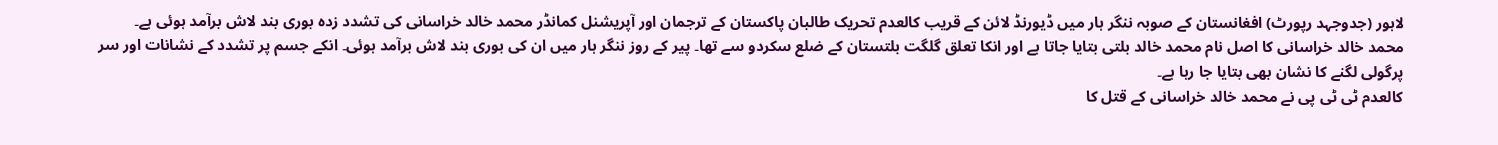لاہور (جدوجہد رپورٹ) افغانستان کے صوبہ ننگر ہار میں ڈیورنڈ لائن کے قریب کالعدم تحریک طالبان پاکستان کے ترجمان اور آپریشنل کمانڈر محمد خالد خراسانی کی تشدد زدہ بوری بند لاش برآمد ہوئی ہے۔
محمد خالد خراسانی کا اصل نام محمد خالد بلتی بتایا جاتا ہے اور انکا تعلق گلگت بلتستان کے ضلع سکردو سے تھا۔ پیر کے روز ننگر ہار میں ان کی بوری بند لاش برآمد ہوئی۔ انکے جسم پر تشدد کے نشانات اور سر پرگولی لگنے کا نشان بھی بتایا جا رہا ہے۔
کالعدم ٹی ٹی پی نے محمد خالد خراسانی کے قتل کا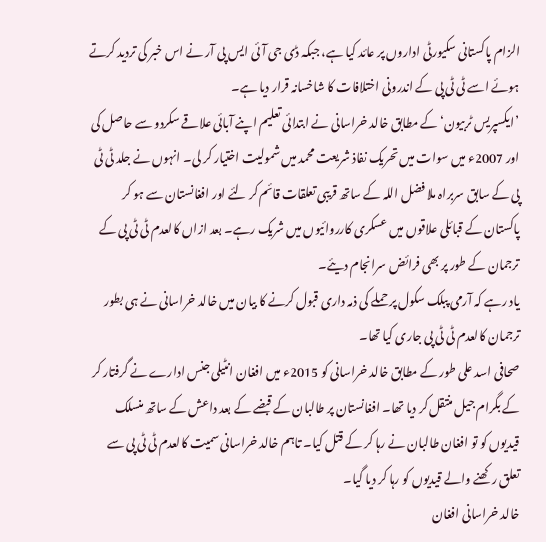الزام پاکستانی سکیورٹی اداروں پر عائد کیا ہے، جبکہ ڈی جی آئی ایس پی آر نے اس خبر کی تردید کرتے ہوئے اسے ٹی ٹی پی کے اندرونی اختلافات کا شاخسانہ قرار دیا ہے۔
’ایکسپریس ٹربیون‘ کے مطابق خالد خراسانی نے ابتدائی تعلیم اپنے آبائی علاقے سکردو سے حاصل کی اور 2007ء میں سوات میں تحریک نفاذ شریعت محمد میں شمولیت اختیار کر لی۔ انہوں نے جلد ٹی ٹی پی کے سابق سربراہ ملا فضل اللہ کے ساتھ قریبی تعلقات قائم کر لئے اور افغانستان سے ہو کر پاکستان کے قبائلی علاقوں میں عسکری کارروائیوں میں شریک رہے۔ بعد ازاں کالعدم ٹی ٹی پی کے ترجمان کے طور پر بھی فرائض سرانجام دیئے۔
یاد رہے کہ آرمی پبلک سکول پر حملے کی ذمہ داری قبول کرنے کا بیان میں خالد خراسانی نے ہی بطور ترجمان کالعدم ٹی ٹی پی جاری کیا تھا۔
صحافی اسد علی طور کے مطابق خالد خراسانی کو 2015ء میں افغان انٹیلی جنس ادارے نے گرفتار کر کے بگرام جیل منتقل کر دیا تھا۔ افغانستان پر طالبان کے قبضے کے بعد داعش کے ساتھ منسلک قیدیوں کو تو افغان طالبان نے رہا کر کے قتل کیا۔ تاہم خالد خراسانی سمیت کالعدم ٹی ٹی پی سے تعلق رکھنے والے قیدیوں کو رہا کر دیا گیا۔
خالد خراسانی افغان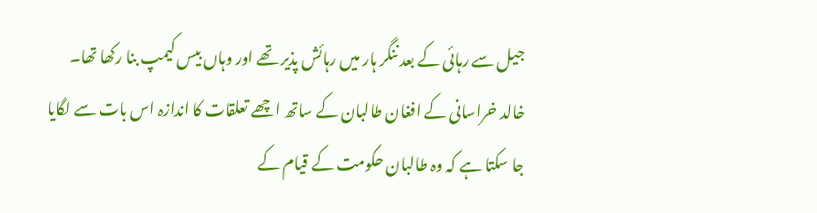جیل سے رہائی کے بعد ننگر ہار میں رہائش پذیر تھے اور وہاں بیس کیمپ بنا رکھا تھا۔ خالد خراسانی کے افغان طالبان کے ساتھ اچھے تعلقات کا اندازہ اس بات سے لگایا جا سکتا ہے کہ وہ طالبان حکومت کے قیام کے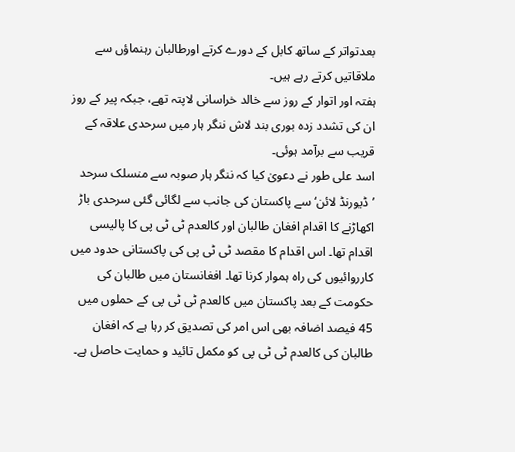بعدتواتر کے ساتھ کابل کے دورے کرتے اورطالبان رہنماؤں سے ملاقاتیں کرتے رہے ہیں۔
ہفتہ اور اتوار کے روز سے خالد خراسانی لاپتہ تھے، جبکہ پیر کے روز ان کی تشدد زدہ بوری بند لاش ننگر ہار میں سرحدی علاقہ کے قریب سے برآمد ہوئی۔
اسد علی طور نے دعویٰ کیا کہ ننگر ہار صوبہ سے منسلک سرحد ’ڈیورنڈ لائن‘ سے پاکستان کی جانب سے لگائی گئی سرحدی باڑ اکھاڑنے کا اقدام افغان طالبان اور کالعدم ٹی ٹی پی کا پالیسی اقدام تھا۔ اس اقدام کا مقصد ٹی ٹی پی کی پاکستانی حدود میں کارروائیوں کی راہ ہموار کرنا تھا۔ افغانستان میں طالبان کی حکومت کے بعد پاکستان میں کالعدم ٹی ٹی پی کے حملوں میں 45 فیصد اضافہ بھی اس امر کی تصدیق کر رہا ہے کہ افغان طالبان کی کالعدم ٹی ٹی پی کو مکمل تائید و حمایت حاصل ہے۔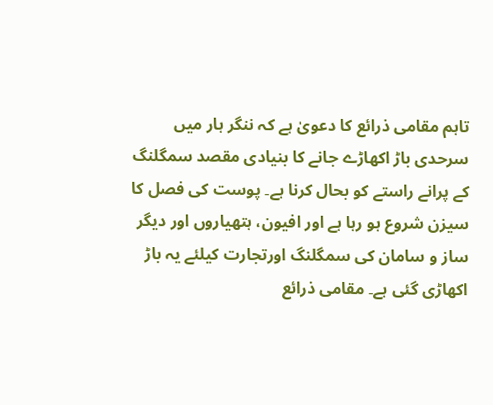تاہم مقامی ذرائع کا دعویٰ ہے کہ ننگر ہار میں سرحدی باڑ اکھاڑے جانے کا بنیادی مقصد سمگلنگ کے پرانے راستے کو بحال کرنا ہے۔ پوست کی فصل کا سیزن شروع ہو رہا ہے اور افیون، ہتھیاروں اور دیگر ساز و سامان کی سمگلنگ اورتجارت کیلئے یہ باڑ اکھاڑی گئی ہے۔ مقامی ذرائع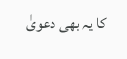کا یہ بھی دعویٰ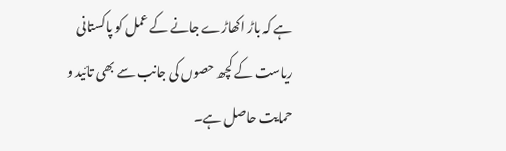ہے کہ باڑ اکھاڑے جانے کے عمل کو پاکستانی ریاست کے کچھ حصوں کی جانب سے بھی تائید و حمایت حاصل ہے۔